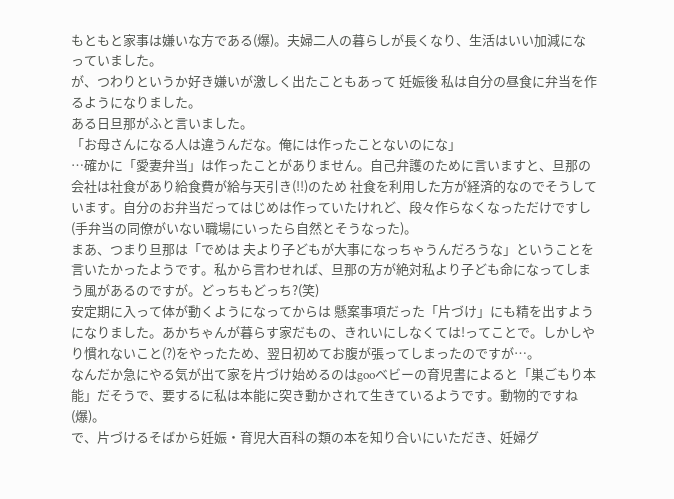もともと家事は嫌いな方である(爆)。夫婦二人の暮らしが長くなり、生活はいい加減になっていました。
が、つわりというか好き嫌いが激しく出たこともあって 妊娠後 私は自分の昼食に弁当を作るようになりました。
ある日旦那がふと言いました。
「お母さんになる人は違うんだな。俺には作ったことないのにな」
…確かに「愛妻弁当」は作ったことがありません。自己弁護のために言いますと、旦那の会社は社食があり給食費が給与天引き(!!)のため 社食を利用した方が経済的なのでそうしています。自分のお弁当だってはじめは作っていたけれど、段々作らなくなっただけですし(手弁当の同僚がいない職場にいったら自然とそうなった)。
まあ、つまり旦那は「でめは 夫より子どもが大事になっちゃうんだろうな」ということを言いたかったようです。私から言わせれば、旦那の方が絶対私より子ども命になってしまう風があるのですが。どっちもどっち?(笑)
安定期に入って体が動くようになってからは 懸案事項だった「片づけ」にも精を出すようになりました。あかちゃんが暮らす家だもの、きれいにしなくては!ってことで。しかしやり慣れないこと(?)をやったため、翌日初めてお腹が張ってしまったのですが…。
なんだか急にやる気が出て家を片づけ始めるのはgooベビーの育児書によると「巣ごもり本能」だそうで、要するに私は本能に突き動かされて生きているようです。動物的ですね(爆)。
で、片づけるそばから妊娠・育児大百科の類の本を知り合いにいただき、妊婦グ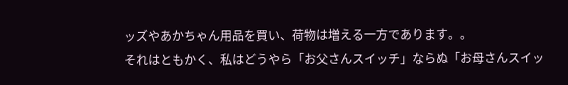ッズやあかちゃん用品を買い、荷物は増える一方であります。。
それはともかく、私はどうやら「お父さんスイッチ」ならぬ「お母さんスイッ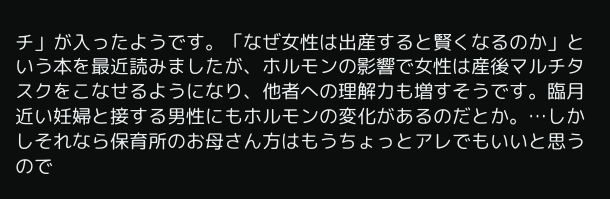チ」が入ったようです。「なぜ女性は出産すると賢くなるのか」という本を最近読みましたが、ホルモンの影響で女性は産後マルチタスクをこなせるようになり、他者への理解力も増すそうです。臨月近い妊婦と接する男性にもホルモンの変化があるのだとか。…しかしそれなら保育所のお母さん方はもうちょっとアレでもいいと思うので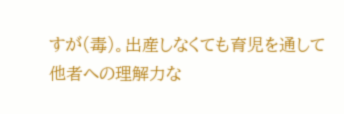すが(毒)。出産しなくても育児を通して他者への理解力な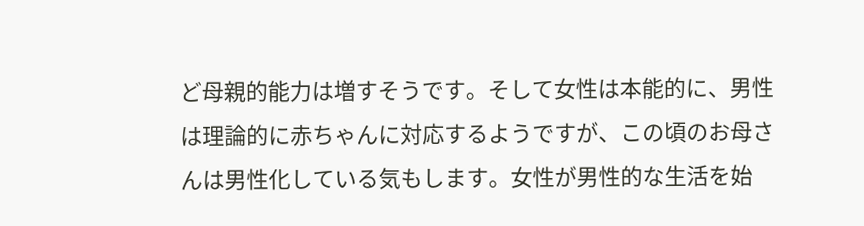ど母親的能力は増すそうです。そして女性は本能的に、男性は理論的に赤ちゃんに対応するようですが、この頃のお母さんは男性化している気もします。女性が男性的な生活を始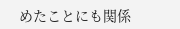めたことにも関係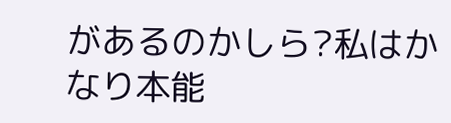があるのかしら?私はかなり本能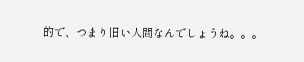的で、つまり旧い人間なんでしょうね。。。